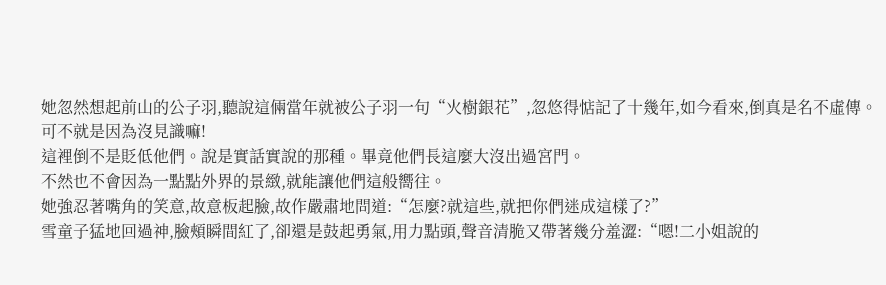她忽然想起前山的公子羽,聽說這倆當年就被公子羽一句“火樹銀花”,忽悠得惦記了十幾年,如今看來,倒真是名不虛傳。
可不就是因為沒見識嘛!
這裡倒不是貶低他們。說是實話實說的那種。畢竟他們長這麼大沒出過宮門。
不然也不會因為一點點外界的景緻,就能讓他們這般嚮往。
她強忍著嘴角的笑意,故意板起臉,故作嚴肅地問道:“怎麼?就這些,就把你們迷成這樣了?”
雪童子猛地回過神,臉頰瞬間紅了,卻還是鼓起勇氣,用力點頭,聲音清脆又帶著幾分羞澀:“嗯!二小姐說的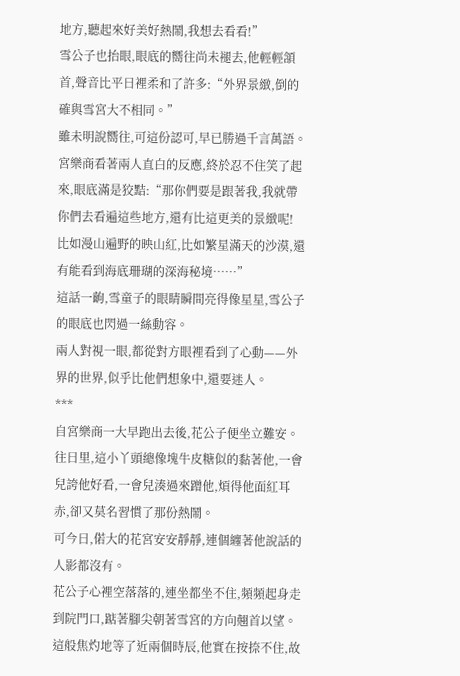地方,聽起來好美好熱鬧,我想去看看!”
雪公子也抬眼,眼底的嚮往尚未褪去,他輕輕頷首,聲音比平日裡柔和了許多:“外界景緻,倒的確與雪宮大不相同。”
雖未明說嚮往,可這份認可,早已勝過千言萬語。
宮樂商看著兩人直白的反應,終於忍不住笑了起來,眼底滿是狡黠:“那你們要是跟著我,我就帶你們去看遍這些地方,還有比這更美的景緻呢!
比如漫山遍野的映山紅,比如繁星滿天的沙漠,還有能看到海底珊瑚的深海秘境……”
這話一齣,雪童子的眼睛瞬間亮得像星星,雪公子的眼底也閃過一絲動容。
兩人對視一眼,都從對方眼裡看到了心動——外界的世界,似乎比他們想象中,還要迷人。
***
自宮樂商一大早跑出去後,花公子便坐立難安。
往日里,這小丫頭總像塊牛皮糖似的黏著他,一會兒誇他好看,一會兒湊過來蹭他,煩得他面紅耳赤,卻又莫名習慣了那份熱鬧。
可今日,偌大的花宮安安靜靜,連個纏著他說話的人影都沒有。
花公子心裡空落落的,連坐都坐不住,頻頻起身走到院門口,踮著腳尖朝著雪宮的方向翹首以望。
這般焦灼地等了近兩個時辰,他實在按捺不住,故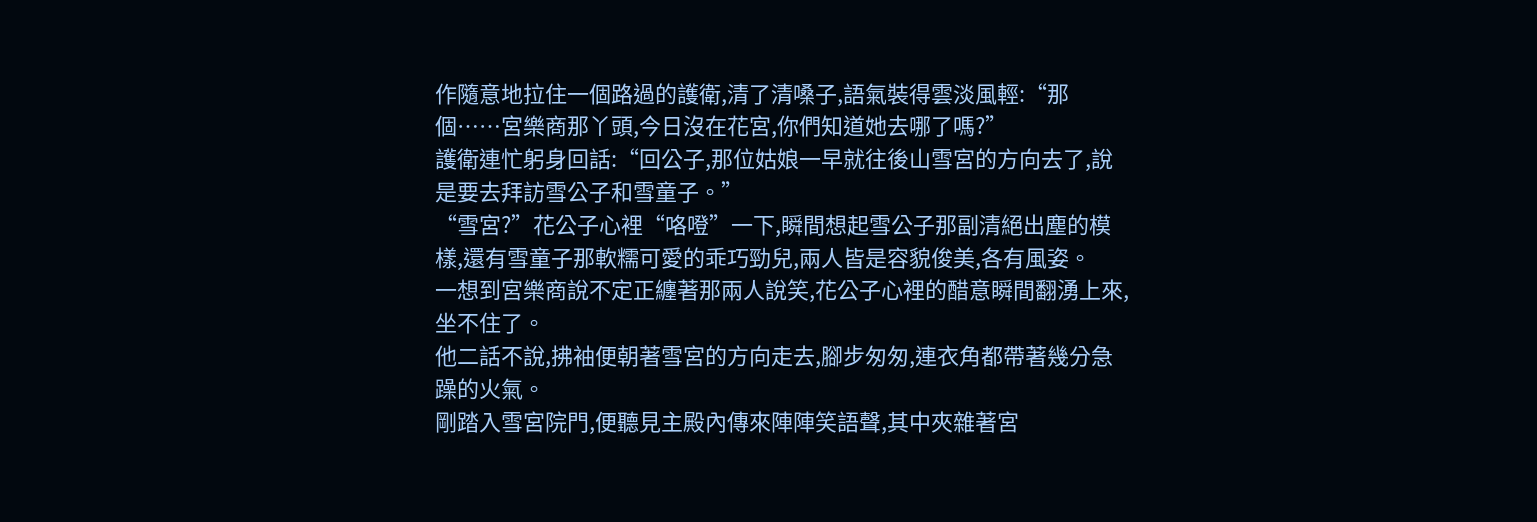作隨意地拉住一個路過的護衛,清了清嗓子,語氣裝得雲淡風輕:“那個……宮樂商那丫頭,今日沒在花宮,你們知道她去哪了嗎?”
護衛連忙躬身回話:“回公子,那位姑娘一早就往後山雪宮的方向去了,說是要去拜訪雪公子和雪童子。”
“雪宮?”花公子心裡“咯噔”一下,瞬間想起雪公子那副清絕出塵的模樣,還有雪童子那軟糯可愛的乖巧勁兒,兩人皆是容貌俊美,各有風姿。
一想到宮樂商說不定正纏著那兩人說笑,花公子心裡的醋意瞬間翻湧上來,坐不住了。
他二話不說,拂袖便朝著雪宮的方向走去,腳步匆匆,連衣角都帶著幾分急躁的火氣。
剛踏入雪宮院門,便聽見主殿內傳來陣陣笑語聲,其中夾雜著宮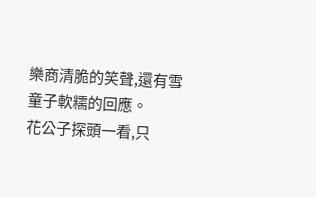樂商清脆的笑聲,還有雪童子軟糯的回應。
花公子探頭一看,只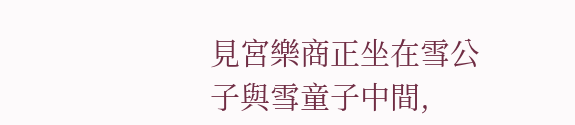見宮樂商正坐在雪公子與雪童子中間,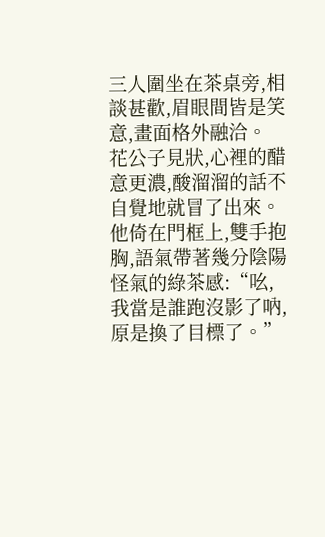三人圍坐在茶桌旁,相談甚歡,眉眼間皆是笑意,畫面格外融洽。
花公子見狀,心裡的醋意更濃,酸溜溜的話不自覺地就冒了出來。
他倚在門框上,雙手抱胸,語氣帶著幾分陰陽怪氣的綠茶感:“吆,我當是誰跑沒影了吶,原是換了目標了。”